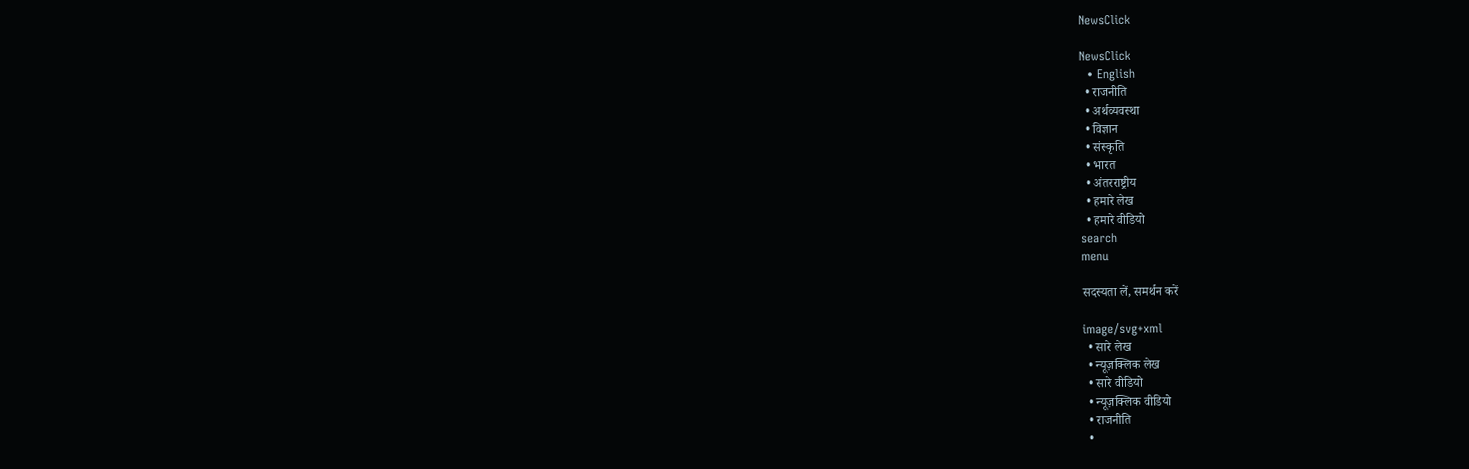NewsClick

NewsClick
  • English
  • राजनीति
  • अर्थव्यवस्था
  • विज्ञान
  • संस्कृति
  • भारत
  • अंतरराष्ट्रीय
  • हमारे लेख
  • हमारे वीडियो
search
menu

सदस्यता लें, समर्थन करें

image/svg+xml
  • सारे लेख
  • न्यूज़क्लिक लेख
  • सारे वीडियो
  • न्यूज़क्लिक वीडियो
  • राजनीति
  •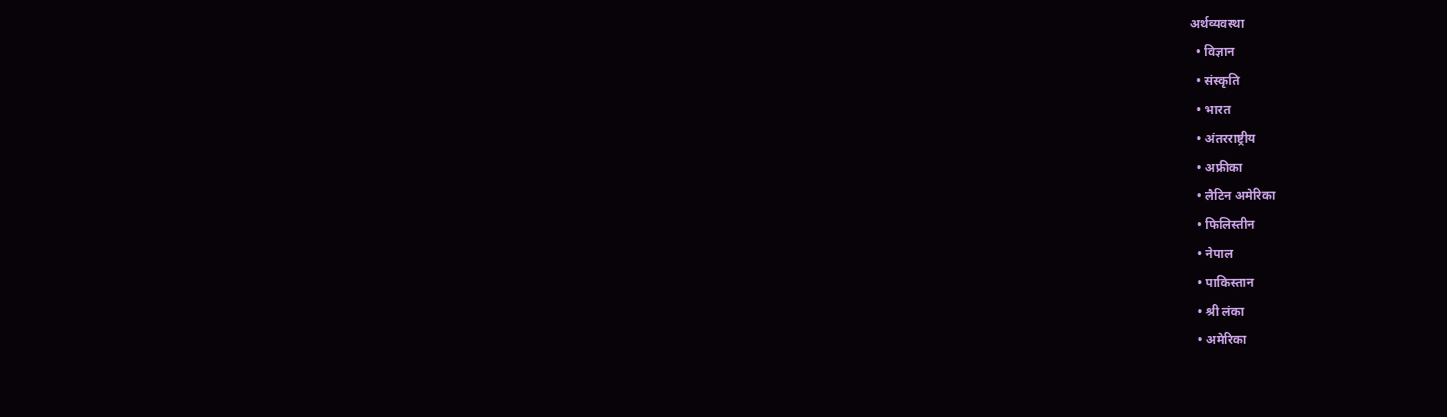अर्थव्यवस्था
  • विज्ञान
  • संस्कृति
  • भारत
  • अंतरराष्ट्रीय
  • अफ्रीका
  • लैटिन अमेरिका
  • फिलिस्तीन
  • नेपाल
  • पाकिस्तान
  • श्री लंका
  • अमेरिका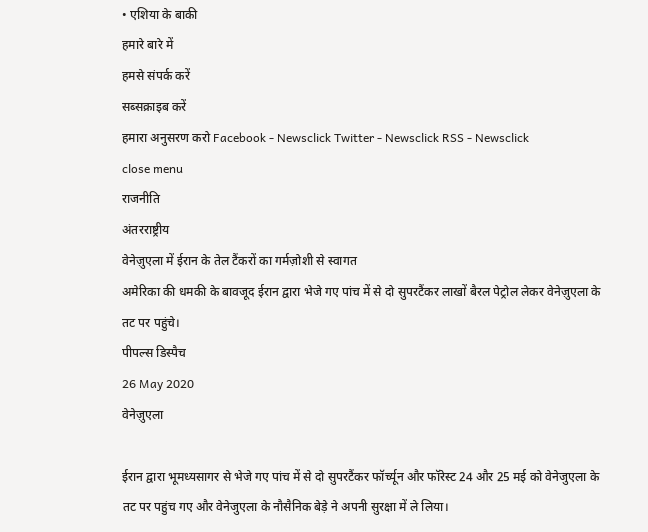• एशिया के बाकी
हमारे बारे में
हमसे संपर्क करें
सब्सक्राइब करें
हमारा अनुसरण करो Facebook - Newsclick Twitter - Newsclick RSS - Newsclick
close menu
राजनीति
अंतरराष्ट्रीय
वेनेज़ुएला में ईरान के तेल टैंकरों का गर्मज़ोशी से स्वागत
अमेरिका की धमकी के बावजूद ईरान द्वारा भेजे गए पांच में से दो सुपरटैंकर लाखों बैरल पेट्रोल लेकर वेनेज़ुएला के तट पर पहुंचे।
पीपल्स डिस्पैच
26 May 2020
वेनेज़ुएला

ईरान द्वारा भूमध्यसागर से भेजे गए पांच में से दो सुपरटैंकर फॉर्च्यून और फॉरेस्ट 24 और 25 मई को वेनेजुएला के तट पर पहुंच गए और वेनेजुएला के नौसैनिक बेड़े ने अपनी सुरक्षा में ले लिया।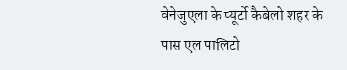वेनेजुएला के प्यूर्टो कैबेलो शहर के पास एल पालिटो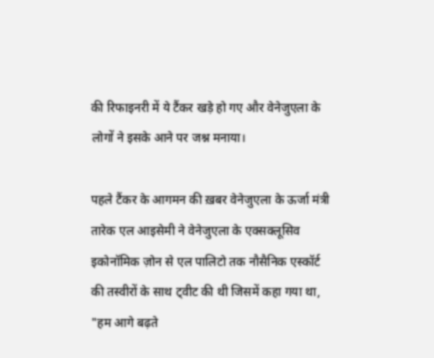की रिफाइनरी में ये टैंकर खड़े हो गए और वेनेजुएला के लोगों ने इसके आने पर जश्न मनाया।

पहले टैंकर के आगमन की ख़बर वेनेजुएला के ऊर्जा मंत्री तारेक एल आइसेमी ने वेनेजुएला के एक्सक्लूसिव इकोनॉमिक ज़ोन से एल पालिटो तक नौसैनिक एस्कॉर्ट की तस्वीरों के साथ ट्वीट की थी जिसमें कहा गया था, "हम आगे बढ़ते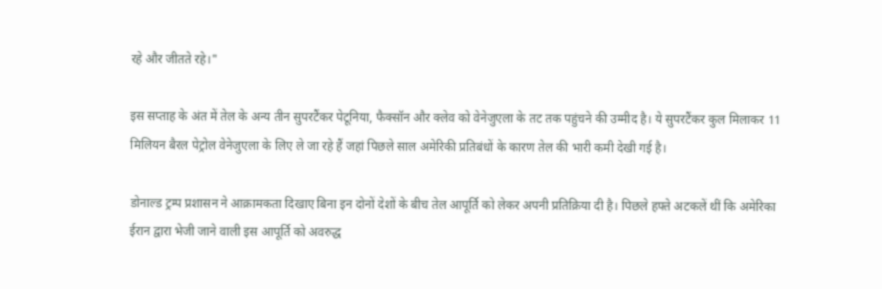रहे और जीतते रहे।"

इस सप्ताह के अंत में तेल के अन्य तीन सुपरटैंकर पेटूनिया, फैक्सॉन और क्लेव को वेनेजुएला के तट तक पहुंचने की उम्मीद है। ये सुपरटैंकर कुल मिलाकर 11 मिलियन बैरल पेट्रोल वेनेजुएला के लिए ले जा रहे हैं जहां पिछले साल अमेरिकी प्रतिबंधों के कारण तेल की भारी कमी देखी गई है।

डोनाल्ड ट्रम्प प्रशासन ने आक्रामकता दिखाए बिना इन दोनों देशों के बीच तेल आपूर्ति को लेकर अपनी प्रतिक्रिया दी है। पिछले हफ्ते अटकलें थीं कि अमेरिका ईरान द्वारा भेजी जाने वाली इस आपूर्ति को अवरुद्ध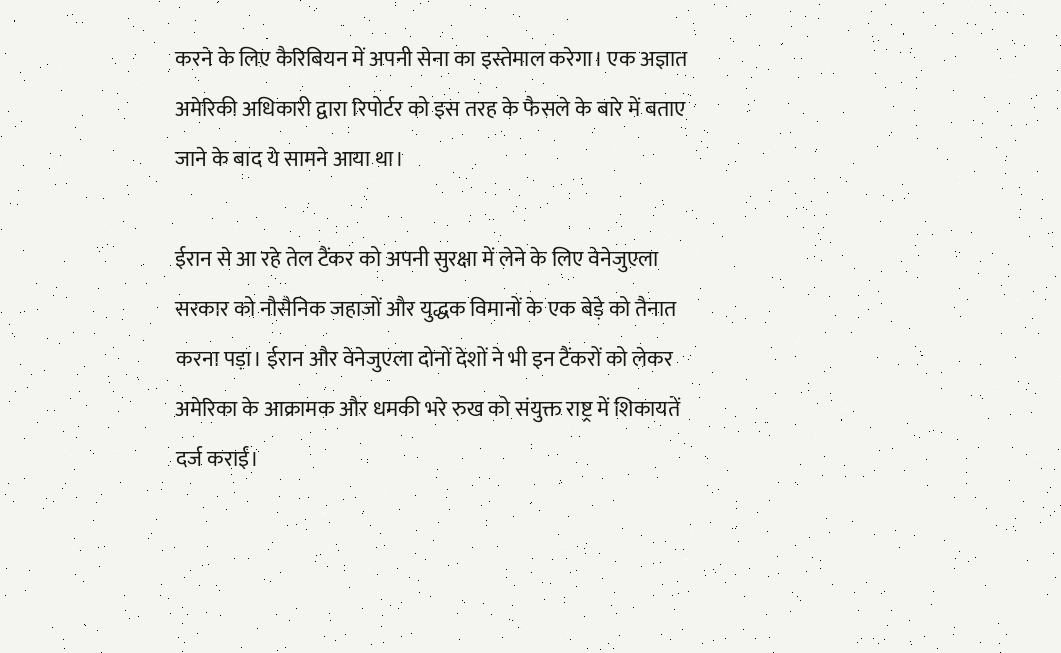करने के लिए कैरिबियन में अपनी सेना का इस्तेमाल करेगा। एक अज्ञात अमेरिकी अधिकारी द्वारा रिपोर्टर को इस तरह के फैसले के बारे में बताए जाने के बाद ये सामने आया था।

ईरान से आ रहे तेल टैंकर को अपनी सुरक्षा में लेने के लिए वेनेजुएला सरकार को नौसैनिक जहाजों और युद्धक विमानों के एक बेड़े को तैनात करना पड़ा। ईरान और वेनेजुएला दोनों देशों ने भी इन टैंकरों को लेकर अमेरिका के आक्रामक और धमकी भरे रुख को संयुक्त राष्ट्र में शिकायतें दर्ज कराईं।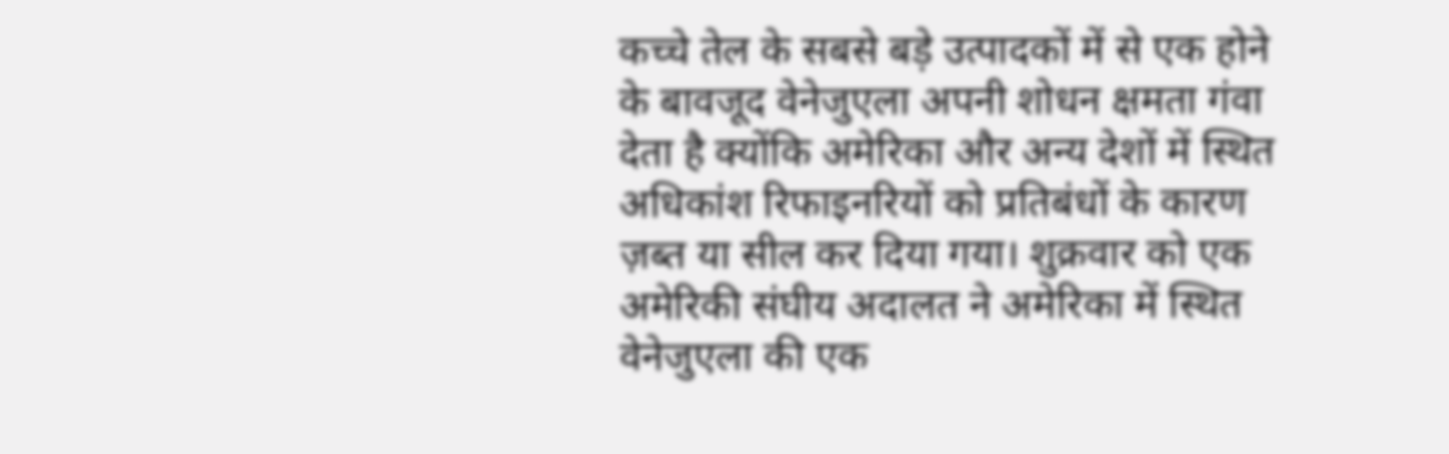कच्चे तेल के सबसे बड़े उत्पादकों में से एक होने के बावजूद वेनेजुएला अपनी शोधन क्षमता गंवा देता है क्योंकि अमेरिका और अन्य देशों में स्थित अधिकांश रिफाइनरियों को प्रतिबंधों के कारण ज़ब्त या सील कर दिया गया। शुक्रवार को एक अमेरिकी संघीय अदालत ने अमेरिका में स्थित वेनेजुएला की एक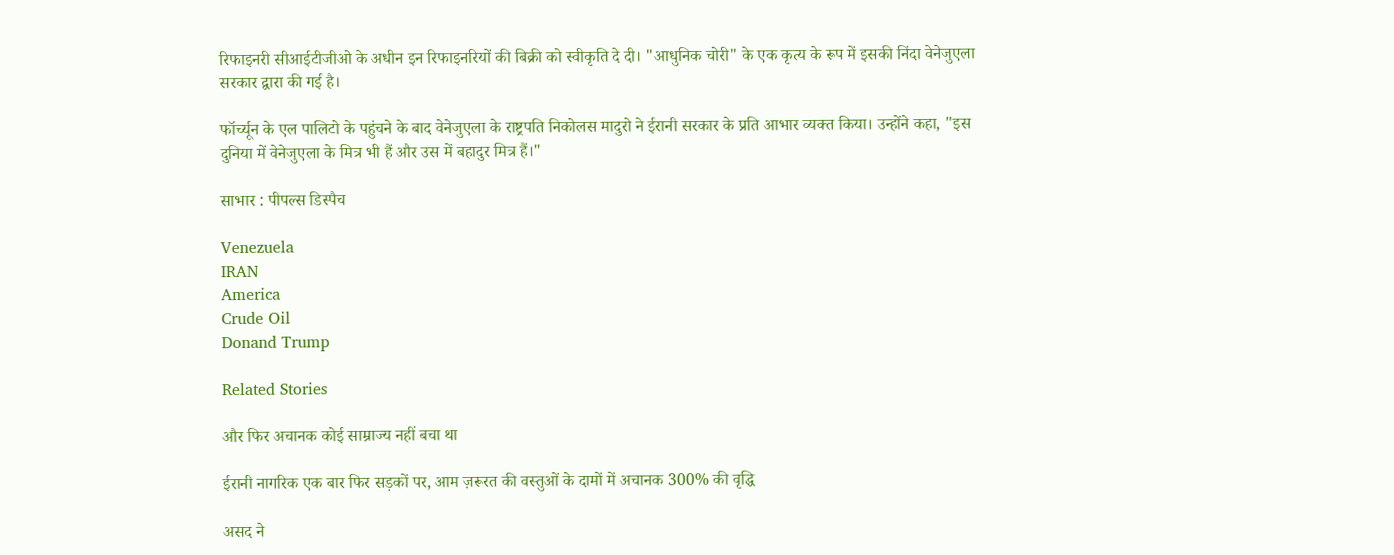रिफाइनरी सीआईटीजीओ के अधीन इन रिफाइनरियों की बिक्री को स्वीकृति दे दी। "आधुनिक चोरी" के एक कृत्य के रूप में इसकी निंदा वेनेजुएला सरकार द्वारा की गई है।

फॉर्च्यून के एल पालिटो के पहुंचने के बाद वेनेजुएला के राष्ट्रपति निकोलस मादुरो ने ईरानी सरकार के प्रति आभार व्यक्त किया। उन्होंने कहा, "इस दुनिया में वेनेजुएला के मित्र भी हैं और उस में बहादुर मित्र हैं।"

साभार : पीपल्स डिस्पैच

Venezuela
IRAN
America
Crude Oil
Donand Trump

Related Stories

और फिर अचानक कोई साम्राज्य नहीं बचा था

ईरानी नागरिक एक बार फिर सड़कों पर, आम ज़रूरत की वस्तुओं के दामों में अचानक 300% की वृद्धि

असद ने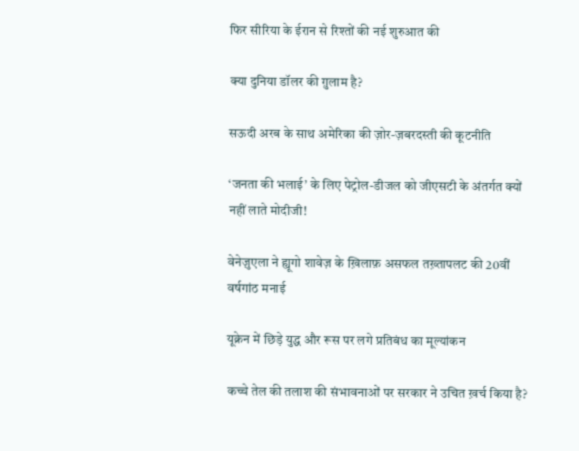फिर सीरिया के ईरान से रिश्तों की नई शुरुआत की

क्या दुनिया डॉलर की ग़ुलाम है?

सऊदी अरब के साथ अमेरिका की ज़ोर-ज़बरदस्ती की कूटनीति

‘जनता की भलाई’ के लिए पेट्रोल-डीजल को जीएसटी के अंतर्गत क्यों नहीं लाते मोदीजी!

वेनेज़ुएला ने ह्यूगो शावेज़ के ख़िलाफ़ असफल तख़्तापलट की 20वीं वर्षगांठ मनाई

यूक्रेन में छिड़े युद्ध और रूस पर लगे प्रतिबंध का मूल्यांकन

कच्चे तेल की तलाश की संभावनाओं पर सरकार ने उचित ख़र्च किया है?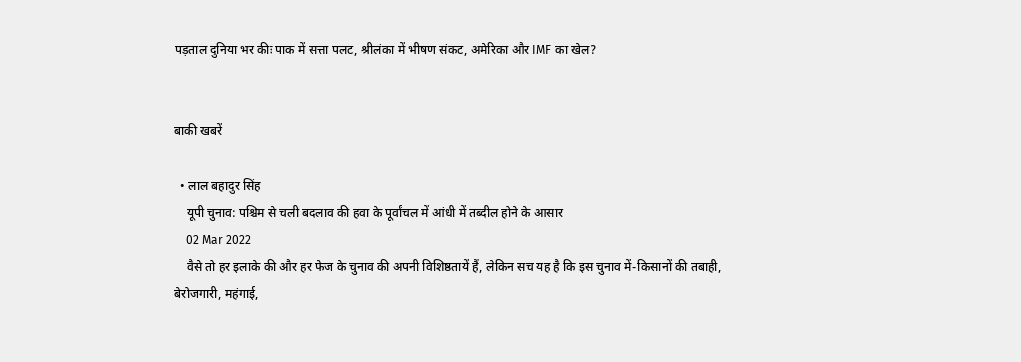पड़ताल दुनिया भर कीः पाक में सत्ता पलट, श्रीलंका में भीषण संकट, अमेरिका और IMF का खेल?


बाकी खबरें

  • लाल बहादुर सिंह
    यूपी चुनाव: पश्चिम से चली बदलाव की हवा के पूर्वांचल में आंधी में तब्दील होने के आसार
    02 Mar 2022
    वैसे तो हर इलाके की और हर फेज के चुनाव की अपनी विशिष्ठतायें हैं, लेकिन सच यह है कि इस चुनाव में-किसानों की तबाही, बेरोजगारी, महंगाई,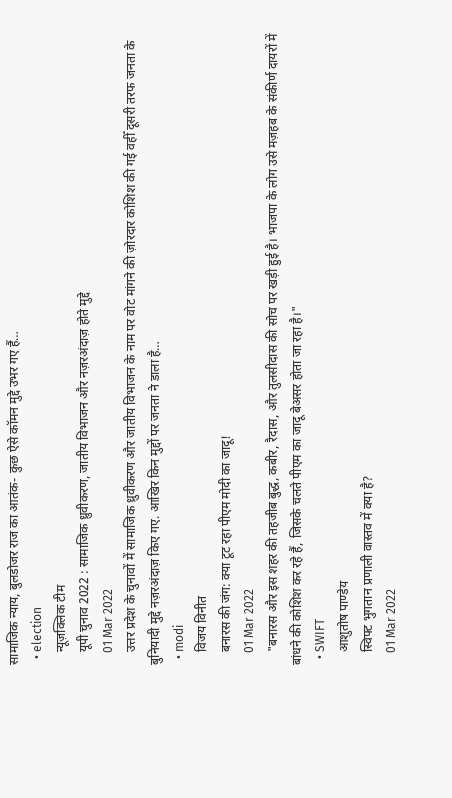सामाजिक न्याय, बुलडोजर राज का आतंक- कुछ ऐसे कॉमन मुद्दे उभर गए हैं…
  • election
    न्यूज़क्लिक टीम
    यूपी चुनाव 2022 : सामाजिक ध्रुवीकरण, जातीय विभाजन और नज़रअंदाज़ होते मुद्दे
    01 Mar 2022
    उत्तर प्रदेश के चुनावों में सामाजिक ध्रुवीकरण और जातीय विभाजन के नाम पर वोट मांगने की ज़ोरदार कोशिश की गई वहीँ दूसरी तरफ जनता के बुनियादी मुद्दे नज़रअंदाज़ किए गए. आखिर किन मुद्दों पर जनता ने डाला है…
  • modi
    विजय विनीत
    बनारस की जंग: क्या टूट रहा पीएम मोदी का जादू!
    01 Mar 2022
    "बनारस और इस शहर की तहजीब बुद्ध, कबीर, रैदास, और तुलसीदास की सोच पर खड़ी हुई है। भाजपा के लोग उसे मज़हब के संकीर्ण दायरों में बांधने की कोशिश कर रहे हैं, जिसके चलते पीएम का जादू बेअसर होता जा रहा है।"
  • SWIFT
    आशुतोष पाण्डेय
    स्विफ्ट भुगतान प्रणाली वास्तव में क्या है?
    01 Mar 2022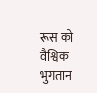रूस को वैश्विक भुगतान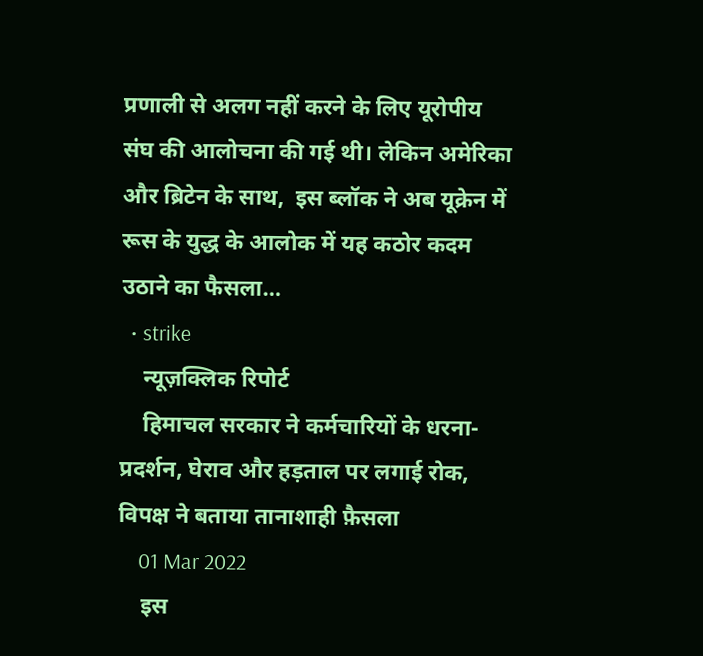प्रणाली से अलग नहीं करने के लिए यूरोपीय संघ की आलोचना की गई थी। लेकिन अमेरिका और ब्रिटेन के साथ,  इस ब्लॉक ने अब यूक्रेन में रूस के युद्ध के आलोक में यह कठोर कदम उठाने का फैसला…
  • strike
    न्यूज़क्लिक रिपोर्ट
    हिमाचल सरकार ने कर्मचारियों के धरना-प्रदर्शन, घेराव और हड़ताल पर लगाई रोक, विपक्ष ने बताया तानाशाही फ़ैसला
    01 Mar 2022
    इस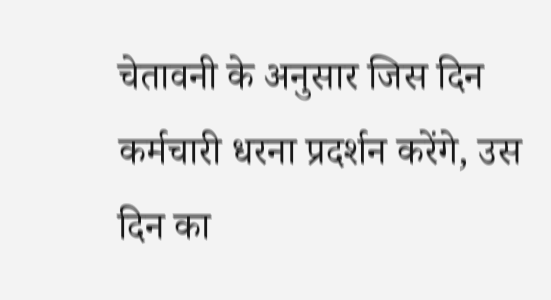चेतावनी के अनुसार जिस दिन कर्मचारी धरना प्रदर्शन करेंगे, उस दिन का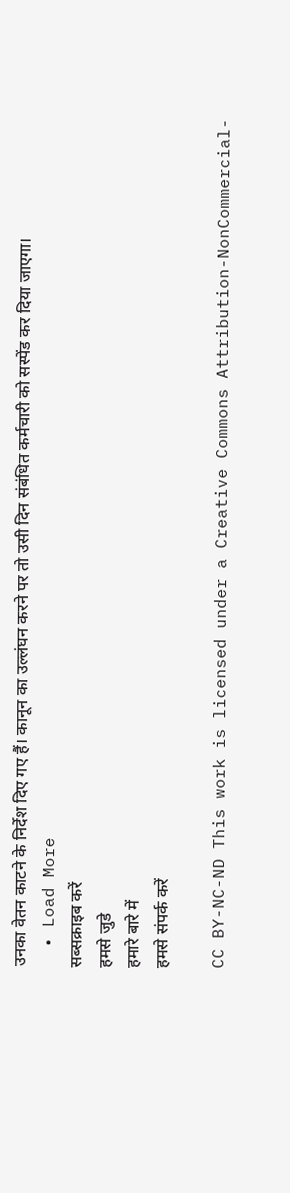उनका वेतन काटने के निर्देश दिए गए हैं। कानून का उल्लंघन करने पर तो उसी दिन संबंधित कर्मचारी को सस्पेंड कर दिया जाएगा।
  • Load More
सब्सक्राइब करें
हमसे जुडे
हमारे बारे में
हमसे संपर्क करें

CC BY-NC-ND This work is licensed under a Creative Commons Attribution-NonCommercial-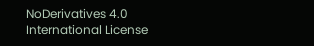NoDerivatives 4.0 International License